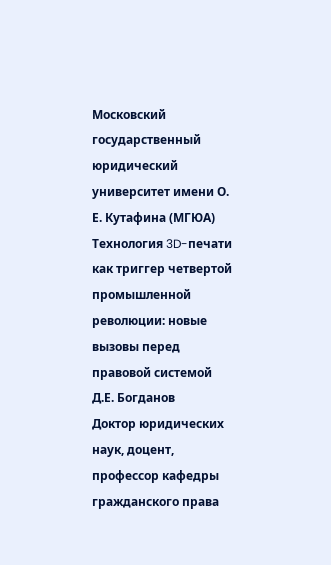Московский государственный юридический университет имени О. Е. Кутафина (МГЮА)
Технология 3D-печати как триггер четвертой промышленной революции: новые вызовы перед правовой системой
Д.Е. Богданов
Доктор юридических наук, доцент,
профессор кафедры гражданского права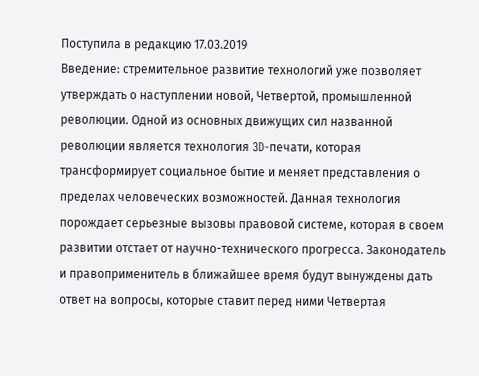Поступила в редакцию 17.03.2019
Введение: стремительное развитие технологий уже позволяет утверждать о наступлении новой, Четвертой, промышленной революции. Одной из основных движущих сил названной революции является технология 3D-печати, которая трансформирует социальное бытие и меняет представления о пределах человеческих возможностей. Данная технология порождает серьезные вызовы правовой системе, которая в своем развитии отстает от научно-технического прогресса. Законодатель и правоприменитель в ближайшее время будут вынуждены дать ответ на вопросы, которые ставит перед ними Четвертая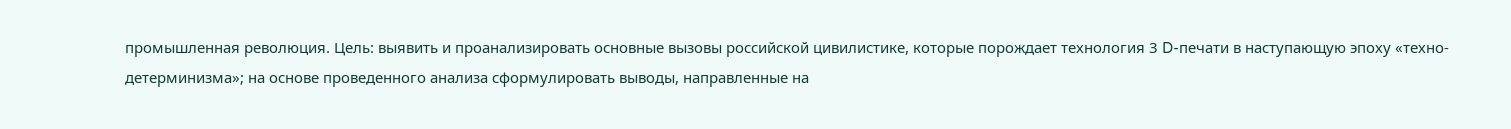промышленная революция. Цель: выявить и проанализировать основные вызовы российской цивилистике, которые порождает технология 3 D-печати в наступающую эпоху «техно-детерминизма»; на основе проведенного анализа сформулировать выводы, направленные на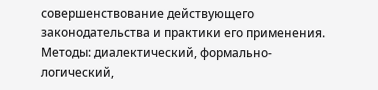совершенствование действующего законодательства и практики его применения. Методы: диалектический, формально-логический,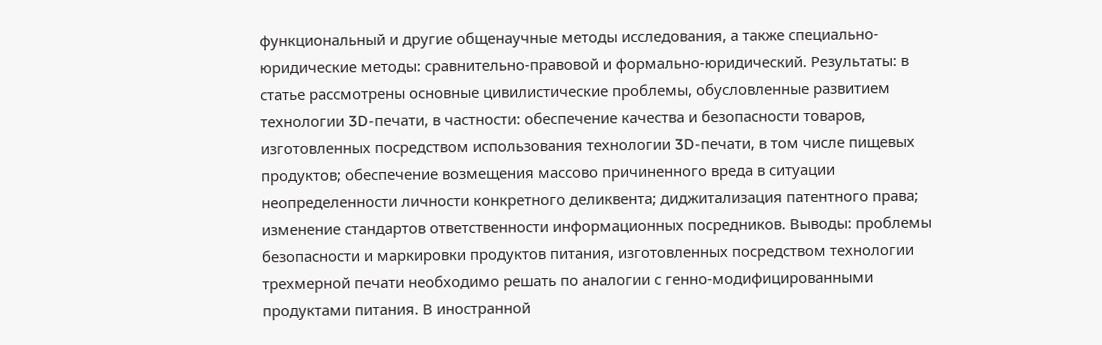функциональный и другие общенаучные методы исследования, а также специально-юридические методы: сравнительно-правовой и формально-юридический. Результаты: в статье рассмотрены основные цивилистические проблемы, обусловленные развитием технологии 3D-печати, в частности: обеспечение качества и безопасности товаров, изготовленных посредством использования технологии 3D-печати, в том числе пищевых продуктов; обеспечение возмещения массово причиненного вреда в ситуации неопределенности личности конкретного деликвента; диджитализация патентного права; изменение стандартов ответственности информационных посредников. Выводы: проблемы безопасности и маркировки продуктов питания, изготовленных посредством технологии трехмерной печати необходимо решать по аналогии с генно-модифицированными продуктами питания. В иностранной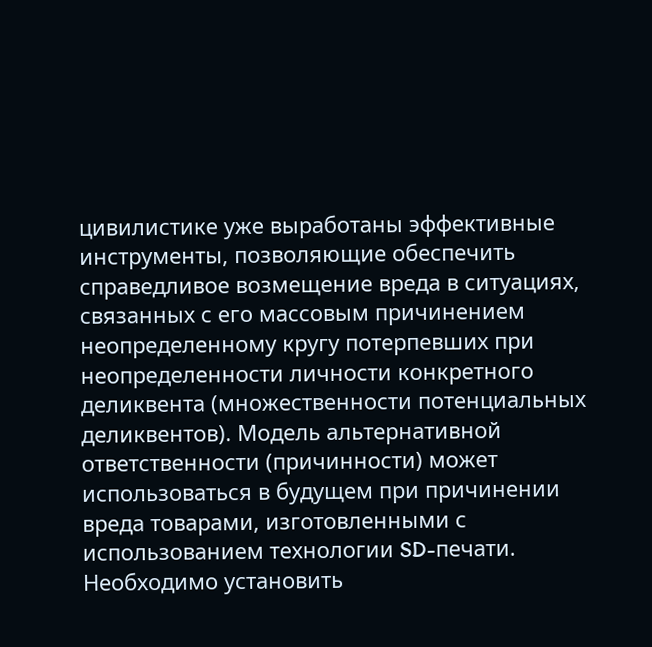цивилистике уже выработаны эффективные инструменты, позволяющие обеспечить справедливое возмещение вреда в ситуациях, связанных с его массовым причинением неопределенному кругу потерпевших при неопределенности личности конкретного деликвента (множественности потенциальных деликвентов). Модель альтернативной ответственности (причинности) может использоваться в будущем при причинении вреда товарами, изготовленными с использованием технологии SD-печати. Необходимо установить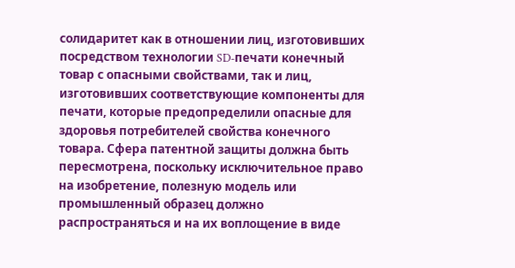солидаритет как в отношении лиц, изготовивших посредством технологии SD-печати конечный товар с опасными свойствами, так и лиц, изготовивших соответствующие компоненты для печати, которые предопределили опасные для здоровья потребителей свойства конечного товара. Сфера патентной защиты должна быть пересмотрена, поскольку исключительное право на изобретение, полезную модель или промышленный образец должно распространяться и на их воплощение в виде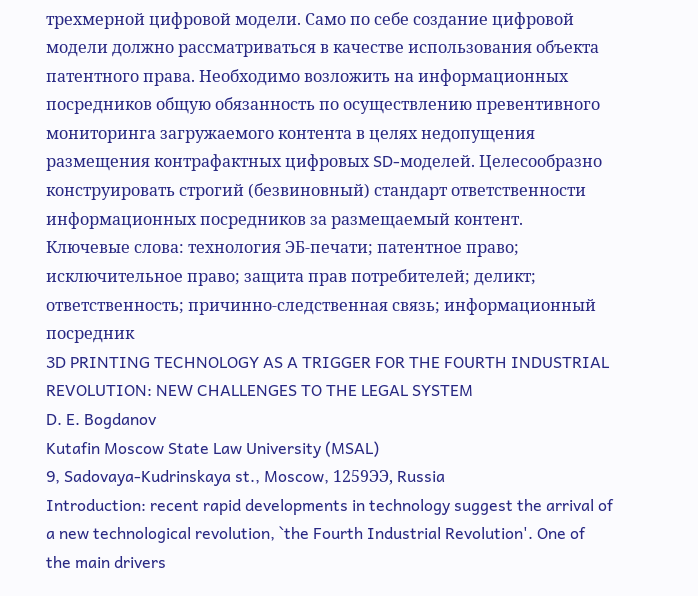трехмерной цифровой модели. Само по себе создание цифровой модели должно рассматриваться в качестве использования объекта патентного права. Необходимо возложить на информационных посредников общую обязанность по осуществлению превентивного мониторинга загружаемого контента в целях недопущения размещения контрафактных цифровых SD-моделей. Целесообразно конструировать строгий (безвиновный) стандарт ответственности информационных посредников за размещаемый контент.
Ключевые слова: технология ЭБ-печати; патентное право; исключительное право; защита прав потребителей; деликт; ответственность; причинно-следственная связь; информационный посредник
3D PRINTING TECHNOLOGY AS A TRIGGER FOR THE FOURTH INDUSTRIAL REVOLUTION: NEW CHALLENGES TO THE LEGAL SYSTEM
D. E. Bogdanov
Kutafin Moscow State Law University (MSAL)
9, Sadovaya-Kudrinskaya st., Moscow, 1259ЭЭ, Russia
Introduction: recent rapid developments in technology suggest the arrival of a new technological revolution, `the Fourth Industrial Revolution'. One of the main drivers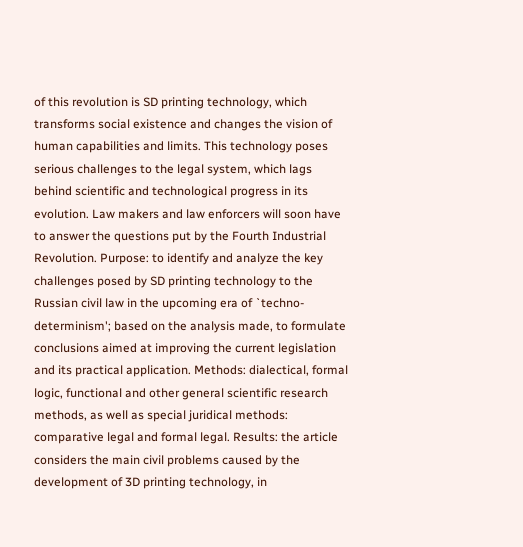of this revolution is SD printing technology, which transforms social existence and changes the vision of human capabilities and limits. This technology poses serious challenges to the legal system, which lags behind scientific and technological progress in its evolution. Law makers and law enforcers will soon have to answer the questions put by the Fourth Industrial Revolution. Purpose: to identify and analyze the key challenges posed by SD printing technology to the Russian civil law in the upcoming era of `techno-determinism'; based on the analysis made, to formulate conclusions aimed at improving the current legislation and its practical application. Methods: dialectical, formal logic, functional and other general scientific research methods, as well as special juridical methods: comparative legal and formal legal. Results: the article considers the main civil problems caused by the development of 3D printing technology, in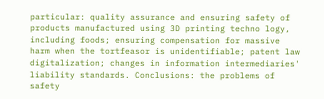particular: quality assurance and ensuring safety of products manufactured using 3D printing techno logy, including foods; ensuring compensation for massive harm when the tortfeasor is unidentifiable; patent law digitalization; changes in information intermediaries' liability standards. Conclusions: the problems of safety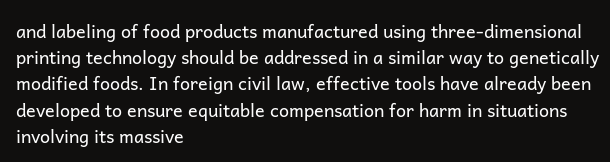and labeling of food products manufactured using three-dimensional printing technology should be addressed in a similar way to genetically modified foods. In foreign civil law, effective tools have already been developed to ensure equitable compensation for harm in situations involving its massive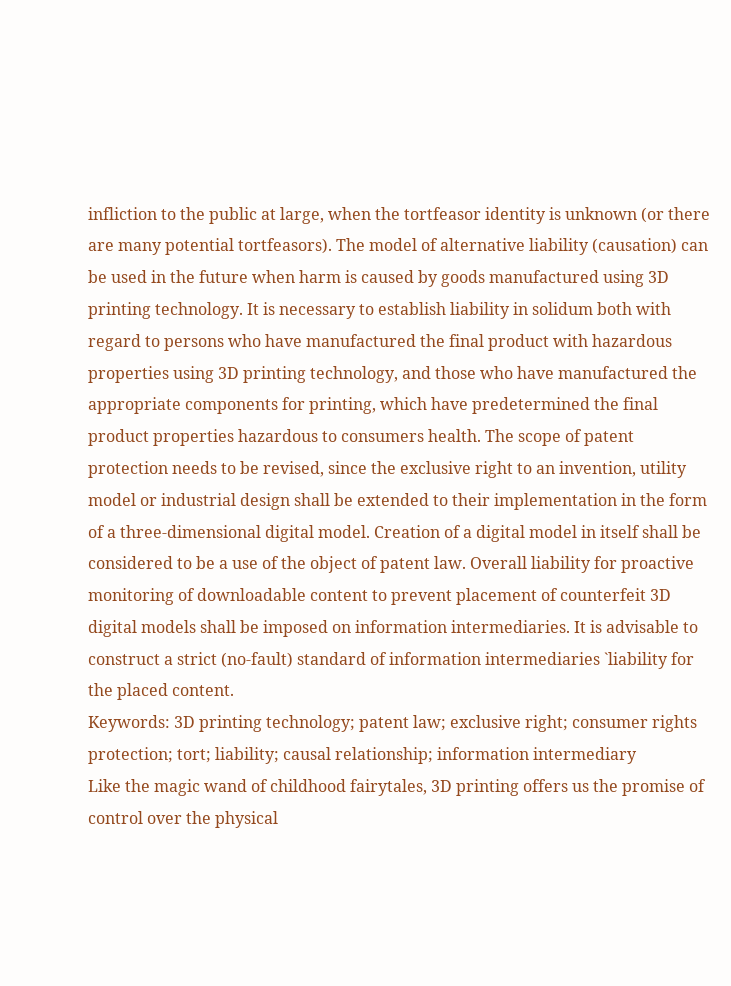infliction to the public at large, when the tortfeasor identity is unknown (or there are many potential tortfeasors). The model of alternative liability (causation) can be used in the future when harm is caused by goods manufactured using 3D printing technology. It is necessary to establish liability in solidum both with regard to persons who have manufactured the final product with hazardous properties using 3D printing technology, and those who have manufactured the appropriate components for printing, which have predetermined the final product properties hazardous to consumers health. The scope of patent protection needs to be revised, since the exclusive right to an invention, utility model or industrial design shall be extended to their implementation in the form of a three-dimensional digital model. Creation of a digital model in itself shall be considered to be a use of the object of patent law. Overall liability for proactive monitoring of downloadable content to prevent placement of counterfeit 3D digital models shall be imposed on information intermediaries. It is advisable to construct a strict (no-fault) standard of information intermediaries `liability for the placed content.
Keywords: 3D printing technology; patent law; exclusive right; consumer rights protection; tort; liability; causal relationship; information intermediary
Like the magic wand of childhood fairytales, 3D printing offers us the promise of control over the physical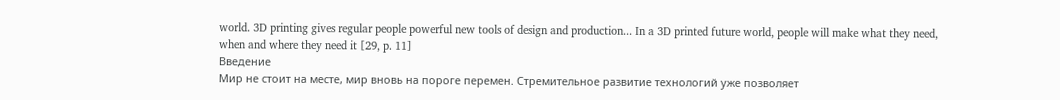world. 3D printing gives regular people powerful new tools of design and production... In a 3D printed future world, people will make what they need, when and where they need it [29, p. 11]
Введение
Мир не стоит на месте, мир вновь на пороге перемен. Стремительное развитие технологий уже позволяет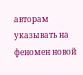авторам указывать на феномен новой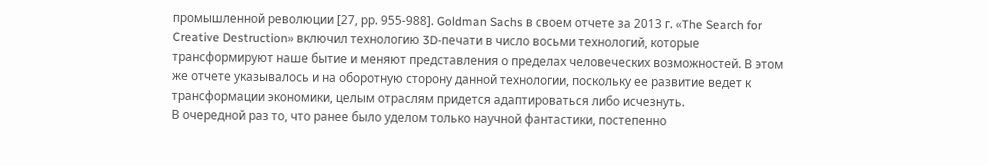промышленной революции [27, рр. 955-988]. Goldman Sachs в своем отчете за 2013 г. «The Search for Creative Destruction» включил технологию 3D-печати в число восьми технологий, которые трансформируют наше бытие и меняют представления о пределах человеческих возможностей. В этом же отчете указывалось и на оборотную сторону данной технологии, поскольку ее развитие ведет к трансформации экономики, целым отраслям придется адаптироваться либо исчезнуть.
В очередной раз то, что ранее было уделом только научной фантастики, постепенно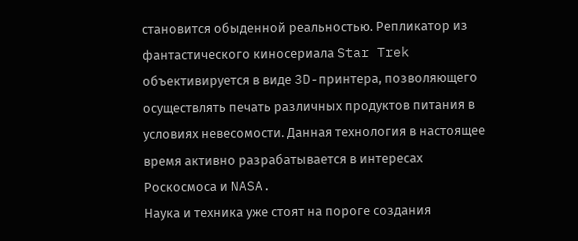становится обыденной реальностью. Репликатор из фантастического киносериала Star Trek объективируется в виде 3D-принтера, позволяющего осуществлять печать различных продуктов питания в условиях невесомости. Данная технология в настоящее время активно разрабатывается в интересах Роскосмоса и NASA.
Наука и техника уже стоят на пороге создания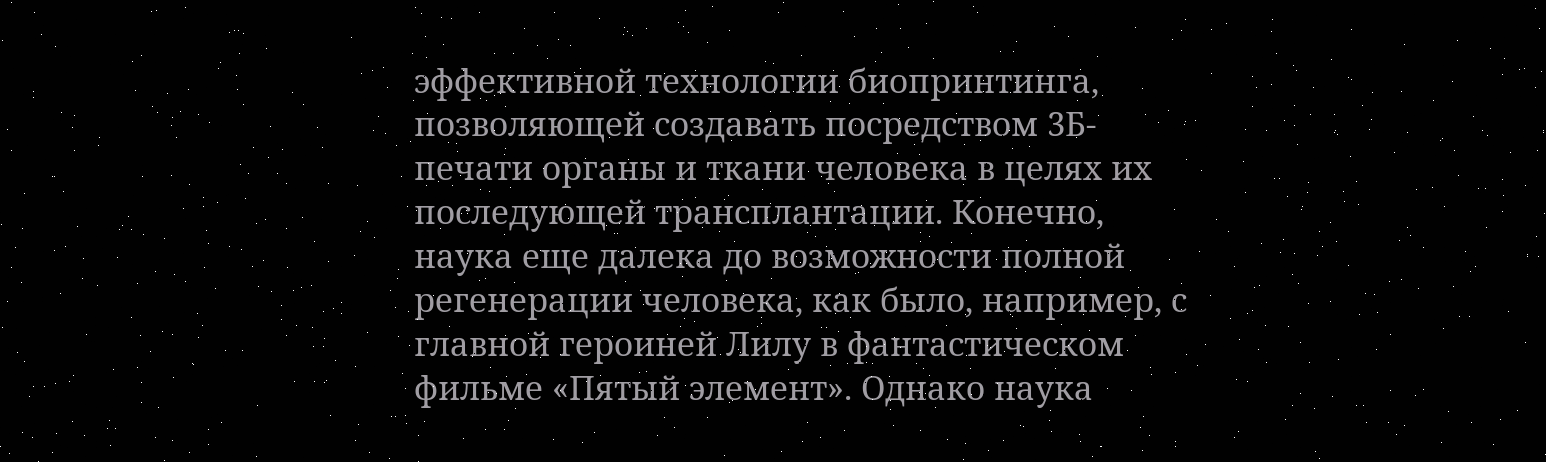эффективной технологии биопринтинга, позволяющей создавать посредством 3Б-печати органы и ткани человека в целях их последующей трансплантации. Конечно, наука еще далека до возможности полной регенерации человека, как было, например, с главной героиней Лилу в фантастическом фильме «Пятый элемент». Однако наука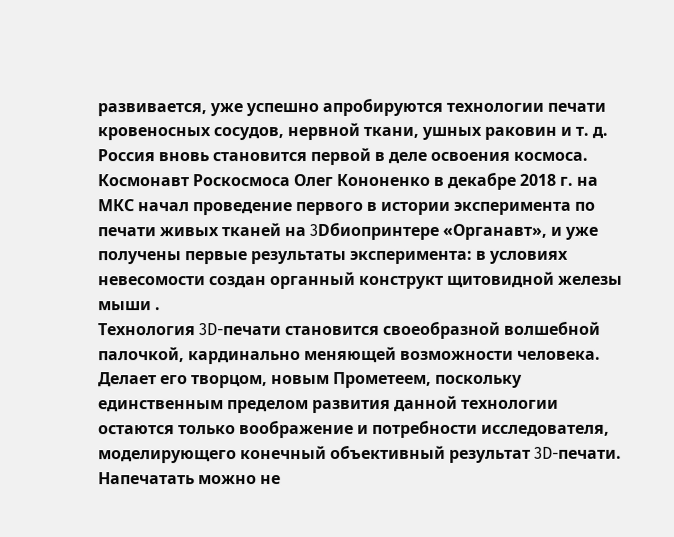развивается, уже успешно апробируются технологии печати кровеносных сосудов, нервной ткани, ушных раковин и т. д.
Россия вновь становится первой в деле освоения космоса. Космонавт Роскосмоса Олег Кононенко в декабре 2018 г. на МКС начал проведение первого в истории эксперимента по печати живых тканей на 3Dбиопринтере «Органавт», и уже получены первые результаты эксперимента: в условиях невесомости создан органный конструкт щитовидной железы мыши .
Технология 3D-печати становится своеобразной волшебной палочкой, кардинально меняющей возможности человека. Делает его творцом, новым Прометеем, поскольку единственным пределом развития данной технологии остаются только воображение и потребности исследователя, моделирующего конечный объективный результат 3D-печати. Напечатать можно не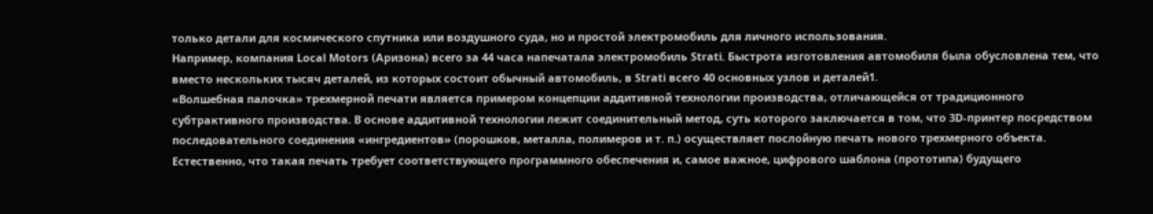только детали для космического спутника или воздушного суда, но и простой электромобиль для личного использования.
Например, компания Local Motors (Аризона) всего за 44 часа напечатала электромобиль Strati. Быстрота изготовления автомобиля была обусловлена тем, что вместо нескольких тысяч деталей, из которых состоит обычный автомобиль, в Strati всего 40 основных узлов и деталей1.
«Волшебная палочка» трехмерной печати является примером концепции аддитивной технологии производства, отличающейся от традиционного субтрактивного производства. В основе аддитивной технологии лежит соединительный метод, суть которого заключается в том, что 3D-принтер посредством последовательного соединения «ингредиентов» (порошков, металла, полимеров и т. п.) осуществляет послойную печать нового трехмерного объекта. Естественно, что такая печать требует соответствующего программного обеспечения и, самое важное, цифрового шаблона (прототипа) будущего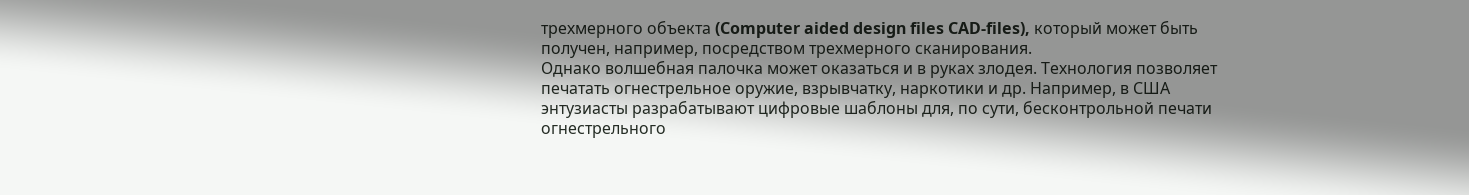трехмерного объекта (Computer aided design files CAD-files), который может быть получен, например, посредством трехмерного сканирования.
Однако волшебная палочка может оказаться и в руках злодея. Технология позволяет печатать огнестрельное оружие, взрывчатку, наркотики и др. Например, в США энтузиасты разрабатывают цифровые шаблоны для, по сути, бесконтрольной печати огнестрельного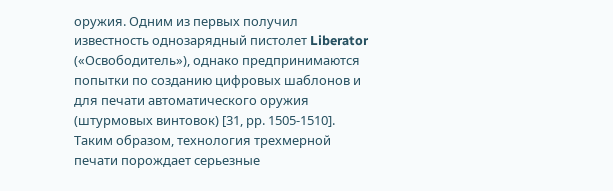оружия. Одним из первых получил известность однозарядный пистолет Liberator («Освободитель»), однако предпринимаются попытки по созданию цифровых шаблонов и для печати автоматического оружия (штурмовых винтовок) [31, рр. 1505-1510].
Таким образом, технология трехмерной печати порождает серьезные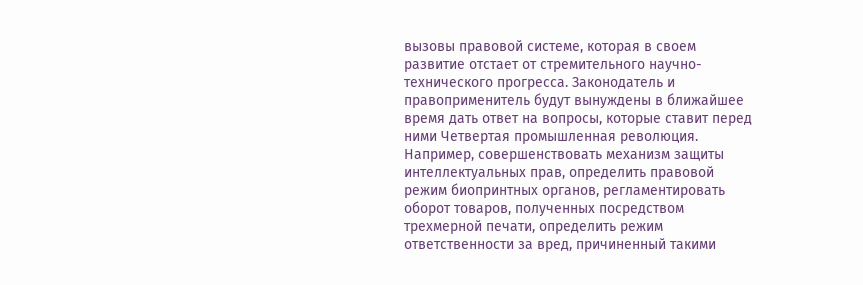вызовы правовой системе, которая в своем развитие отстает от стремительного научно-технического прогресса. Законодатель и правоприменитель будут вынуждены в ближайшее время дать ответ на вопросы, которые ставит перед ними Четвертая промышленная революция. Например, совершенствовать механизм защиты интеллектуальных прав, определить правовой режим биопринтных органов, регламентировать оборот товаров, полученных посредством трехмерной печати, определить режим ответственности за вред, причиненный такими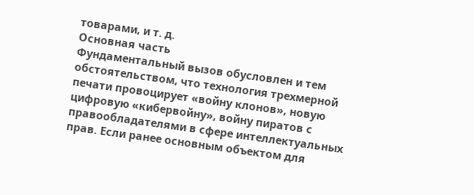товарами, и т. д.
Основная часть
Фундаментальный вызов обусловлен и тем обстоятельством, что технология трехмерной печати провоцирует «войну клонов», новую цифровую «кибервойну», войну пиратов с правообладателями в сфере интеллектуальных прав. Если ранее основным объектом для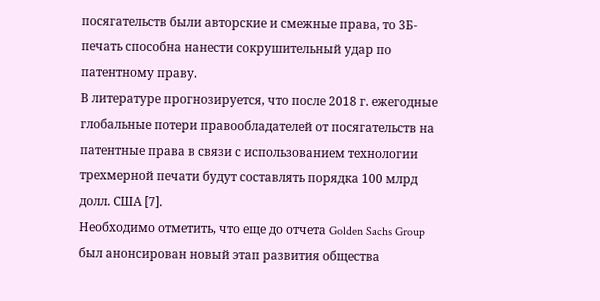посягательств были авторские и смежные права, то 3Б-печать способна нанести сокрушительный удар по патентному праву.
В литературе прогнозируется, что после 2018 г. ежегодные глобальные потери правообладателей от посягательств на патентные права в связи с использованием технологии трехмерной печати будут составлять порядка 100 млрд долл. США [7].
Необходимо отметить, что еще до отчета Golden Sachs Group был анонсирован новый этап развития общества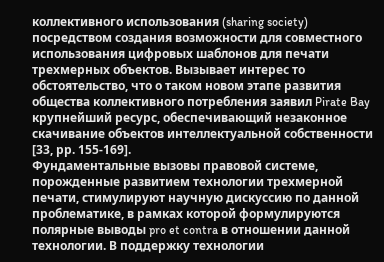коллективного использования (sharing society) посредством создания возможности для совместного использования цифровых шаблонов для печати трехмерных объектов. Вызывает интерес то обстоятельство, что о таком новом этапе развития общества коллективного потребления заявил Pirate Bay крупнейший ресурс, обеспечивающий незаконное скачивание объектов интеллектуальной собственности [33, рр. 155-169].
Фундаментальные вызовы правовой системе, порожденные развитием технологии трехмерной печати, стимулируют научную дискуссию по данной проблематике, в рамках которой формулируются полярные выводы pro et contra в отношении данной технологии. В поддержку технологии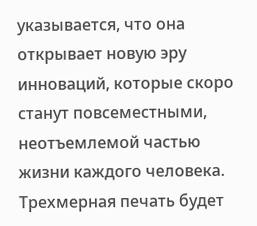указывается, что она открывает новую эру инноваций, которые скоро станут повсеместными, неотъемлемой частью жизни каждого человека. Трехмерная печать будет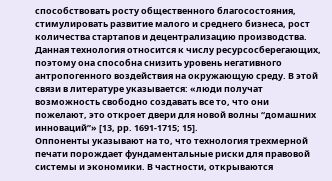способствовать росту общественного благосостояния, стимулировать развитие малого и среднего бизнеса, рост количества стартапов и децентрализацию производства. Данная технология относится к числу ресурсосберегающих, поэтому она способна снизить уровень негативного антропогенного воздействия на окружающую среду. В этой связи в литературе указывается: «люди получат возможность свободно создавать все то, что они пожелают, это откроет двери для новой волны “домашних инноваций”» [13, рр. 1691-1715; 15].
Оппоненты указывают на то, что технология трехмерной печати порождает фундаментальные риски для правовой системы и экономики. В частности, открываются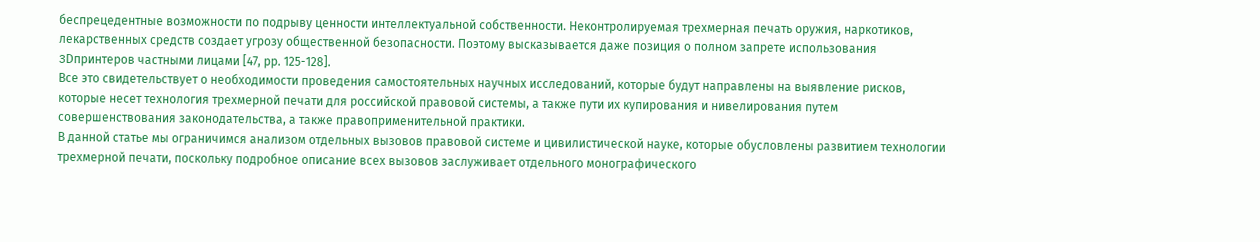беспрецедентные возможности по подрыву ценности интеллектуальной собственности. Неконтролируемая трехмерная печать оружия, наркотиков, лекарственных средств создает угрозу общественной безопасности. Поэтому высказывается даже позиция о полном запрете использования 3Dпринтеров частными лицами [47, рр. 125-128].
Все это свидетельствует о необходимости проведения самостоятельных научных исследований, которые будут направлены на выявление рисков, которые несет технология трехмерной печати для российской правовой системы, а также пути их купирования и нивелирования путем совершенствования законодательства, а также правоприменительной практики.
В данной статье мы ограничимся анализом отдельных вызовов правовой системе и цивилистической науке, которые обусловлены развитием технологии трехмерной печати, поскольку подробное описание всех вызовов заслуживает отдельного монографического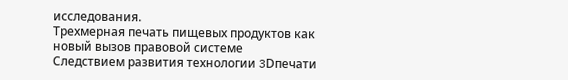исследования.
Трехмерная печать пищевых продуктов как новый вызов правовой системе
Следствием развития технологии 3Dпечати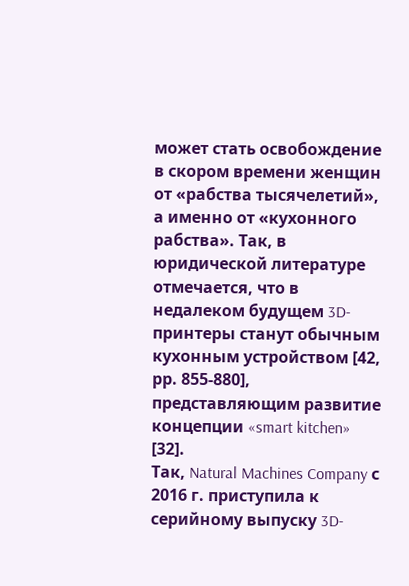может стать освобождение в скором времени женщин от «рабства тысячелетий», а именно от «кухонного рабства». Так, в юридической литературе отмечается, что в недалеком будущем 3D-принтеры станут обычным кухонным устройством [42, рр. 855-880], представляющим развитие концепции «smart kitchen» [32].
Так, Natural Machines Company с 2016 г. приступила к серийному выпуску 3D-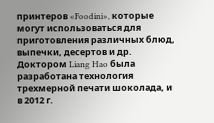принтеров «Foodini», которые могут использоваться для приготовления различных блюд, выпечки, десертов и др. Доктором Liang Hao была разработана технология трехмерной печати шоколада, и в 2012 г.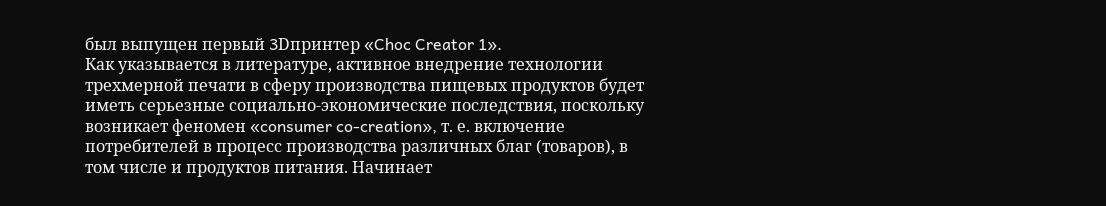был выпущен первый 3Dпринтер «Choc Creator 1».
Как указывается в литературе, активное внедрение технологии трехмерной печати в сферу производства пищевых продуктов будет иметь серьезные социально-экономические последствия, поскольку возникает феномен «consumer co-creation», т. е. включение потребителей в процесс производства различных благ (товаров), в том числе и продуктов питания. Начинает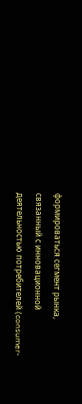формироваться сегмент рынка, связанный с инновационной деятельностью потребителей (consumer-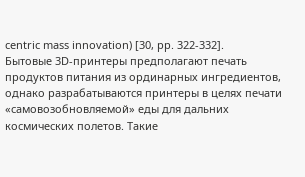centric mass innovation) [30, рр. 322-332].
Бытовые 3D-принтеры предполагают печать продуктов питания из ординарных ингредиентов, однако разрабатываются принтеры в целях печати «самовозобновляемой» еды для дальних космических полетов. Такие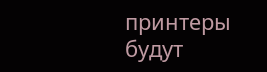принтеры будут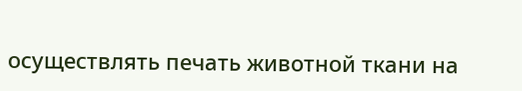осуществлять печать животной ткани на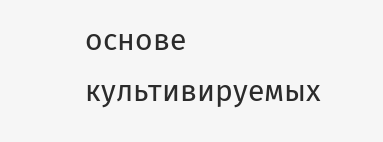основе культивируемых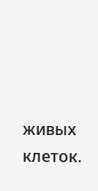живых клеток.